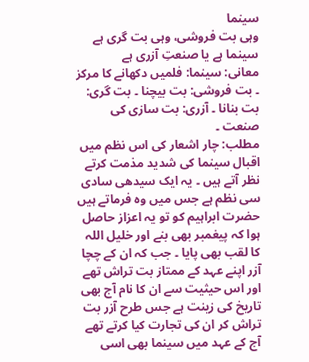سینما
وہی بت فروشی، وہی بت گری ہے سینما ہے یا صنعتِ آزری ہے
معانی: سینما: فلمیں دکھانے کا مرکز ۔ بت فروشی: بت بیچنا ۔ بت گری: بت بنانا ۔ آزری: بت سازی کی صنعت ۔
مطلب: چار اشعار کی اس نظم میں اقبال سینما کی شدید مذمت کرتے نظر آتے ہیں ۔ یہ ایک سیدھی سادی سی نظم ہے جس میں وہ فرماتے ہیں حضرت ابراہیم کو تو یہ اعزاز حاصل ہوا کہ پیغمبر بھی بنے اور خلیل اللہ کا لقب بھی پایا ۔ جب کہ ان کے چچا آزر اپنے عہد کے ممتاز بت تراش تھے اور اس حیثیت سے ان کا نام آج بھی تاریخ کی زینت ہے جس طرح آزر بت تراش کر ان کی تجارت کیا کرتے تھے آج کے عہد میں سینما بھی اسی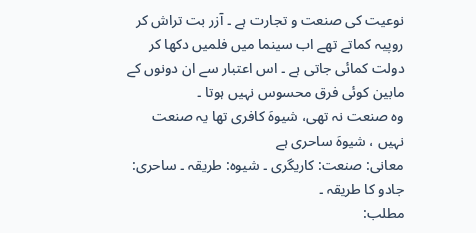نوعیت کی صنعت و تجارت ہے ۔ آزر بت تراش کر روپیہ کماتے تھے اب سینما میں فلمیں دکھا کر دولت کمائی جاتی ہے ۔ اس اعتبار سے ان دونوں کے مابین کوئی فرق محسوس نہیں ہوتا ۔
وہ صنعت نہ تھی، شیوہَ کافری تھا یہ صنعت نہیں ، شیوہَ ساحری ہے
معانی: صنعت: کاریگری ۔ شیوہ: طریقہ ۔ ساحری: جادو کا طریقہ ۔
مطلب: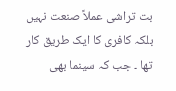بت تراشی عملاً صنعت نہیں بلکہ کافری کا ایک طریق کار تھا ۔ جب کہ سینما بھی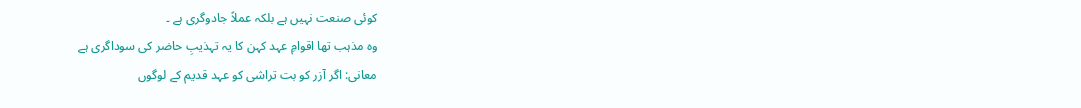کوئی صنعت نہیں ہے بلکہ عملاً جادوگری ہے ۔
وہ مذہب تھا اقوامِ عہد کہن کا یہ تہذیبِ حاضر کی سوداگری ہے
معانی: اگر آزر کو بت تراشی کو عہد قدیم کے لوگوں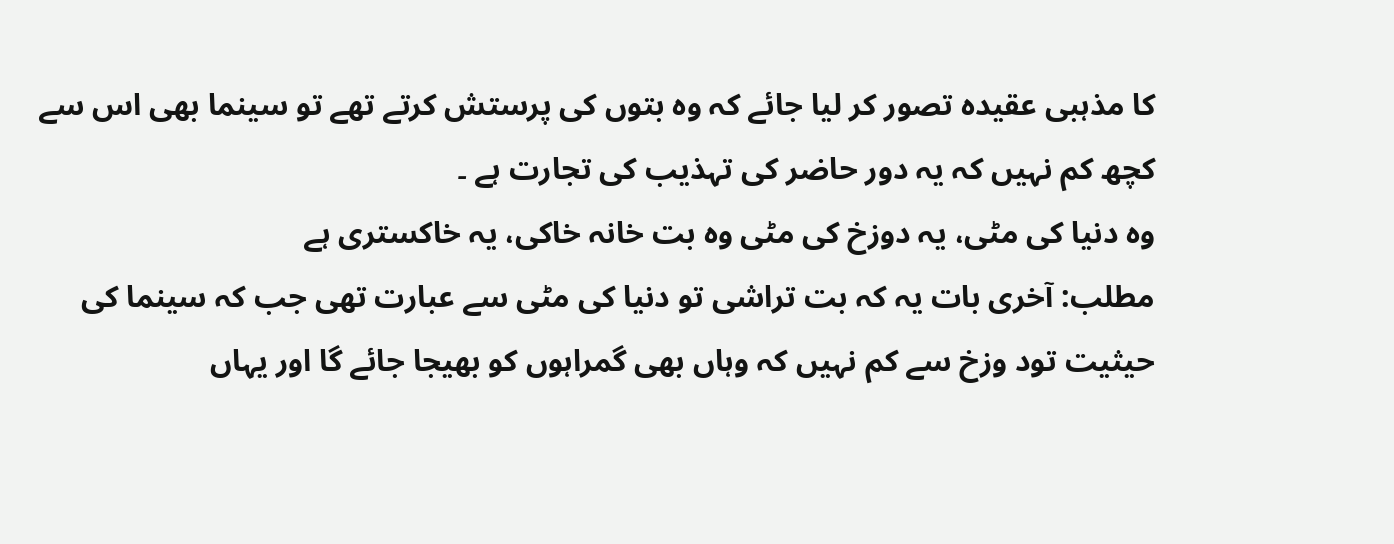کا مذہبی عقیدہ تصور کر لیا جائے کہ وہ بتوں کی پرستش کرتے تھے تو سینما بھی اس سے کچھ کم نہیں کہ یہ دور حاضر کی تہذیب کی تجارت ہے ۔
وہ دنیا کی مٹی، یہ دوزخ کی مٹی وہ بت خانہ خاکی، یہ خاکستری ہے
مطلب: آخری بات یہ کہ بت تراشی تو دنیا کی مٹی سے عبارت تھی جب کہ سینما کی حیثیت تود وزخ سے کم نہیں کہ وہاں بھی گمراہوں کو بھیجا جائے گا اور یہاں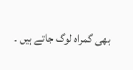بھی گمراہ لوگ جاتے ہیں ۔